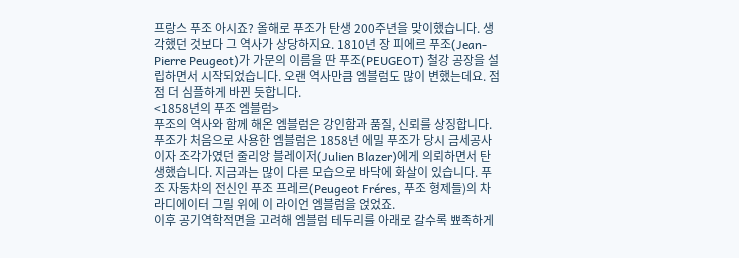프랑스 푸조 아시죠? 올해로 푸조가 탄생 200주년을 맞이했습니다. 생각했던 것보다 그 역사가 상당하지요. 1810년 장 피에르 푸조(Jean-Pierre Peugeot)가 가문의 이름을 딴 푸조(PEUGEOT) 철강 공장을 설립하면서 시작되었습니다. 오랜 역사만큼 엠블럼도 많이 변했는데요. 점점 더 심플하게 바뀐 듯합니다.
<1858년의 푸조 엠블럼>
푸조의 역사와 함께 해온 엠블럼은 강인함과 품질, 신뢰를 상징합니다. 푸조가 처음으로 사용한 엠블럼은 1858년 에밀 푸조가 당시 금세공사이자 조각가였던 줄리앙 블레이저(Julien Blazer)에게 의뢰하면서 탄생했습니다. 지금과는 많이 다른 모습으로 바닥에 화살이 있습니다. 푸조 자동차의 전신인 푸조 프레르(Peugeot Fréres, 푸조 형제들)의 차 라디에이터 그릴 위에 이 라이언 엠블럼을 얹었죠.
이후 공기역학적면을 고려해 엠블럼 테두리를 아래로 갈수록 뾰족하게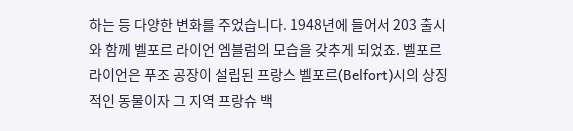하는 등 다양한 변화를 주었습니다. 1948년에 들어서 203 출시와 함께 벨포르 라이언 엠블럼의 모습을 갖추게 되었죠. 벨포르 라이언은 푸조 공장이 설립된 프랑스 벨포르(Belfort)시의 상징적인 동물이자 그 지역 프랑슈 백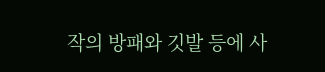작의 방패와 깃발 등에 사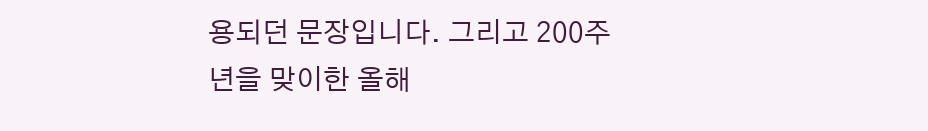용되던 문장입니다. 그리고 200주년을 맞이한 올해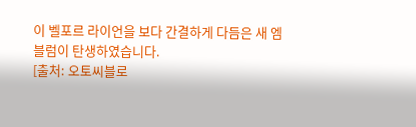이 벨포르 라이언을 보다 간결하게 다듬은 새 엠블럼이 탄생하였습니다.
[출처: 오토씨블로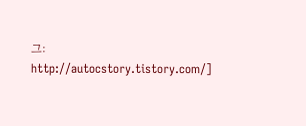그: http://autocstory.tistory.com/]